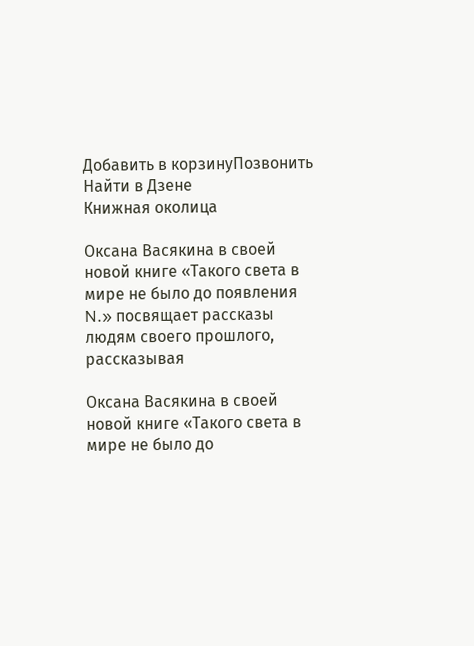Добавить в корзинуПозвонить
Найти в Дзене
Книжная околица

Оксана Васякина в своей новой книге «Такого света в мире не было до появления N.» посвящает рассказы людям своего прошлого, рассказывая

Оксана Васякина в своей новой книге «Такого света в мире не было до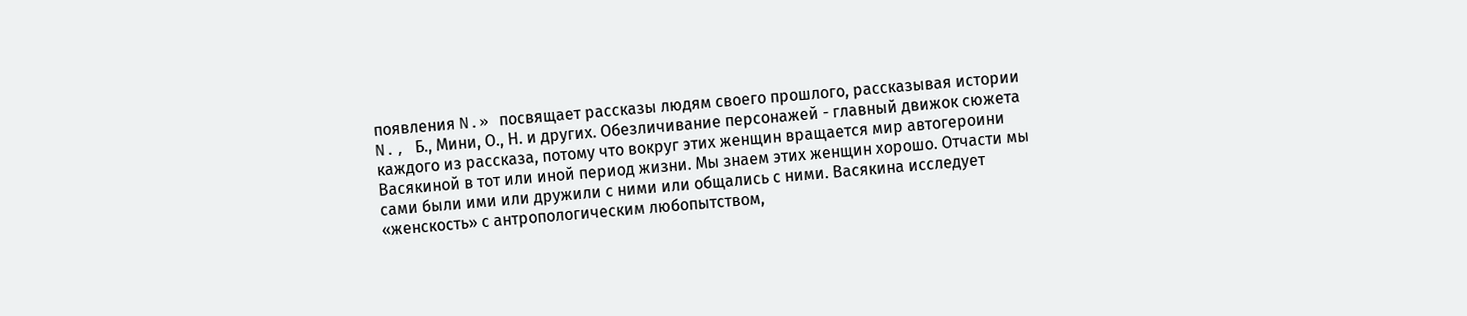появления N.» посвящает рассказы людям своего прошлого, рассказывая истории N., Б., Мини, О., Н. и других. Обезличивание персонажей - главный движок сюжета каждого из рассказа, потому что вокруг этих женщин вращается мир автогероини Васякиной в тот или иной период жизни. Мы знаем этих женщин хорошо. Отчасти мы сами были ими или дружили с ними или общались с ними. Васякина исследует «женскость» с антропологическим любопытством,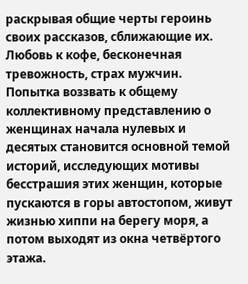раскрывая общие черты героинь своих рассказов, сближающие их. Любовь к кофе, бесконечная тревожность, страх мужчин. Попытка воззвать к общему коллективному представлению о женщинах начала нулевых и десятых становится основной темой историй, исследующих мотивы бесстрашия этих женщин, которые пускаются в горы автостопом, живут жизнью хиппи на берегу моря, а потом выходят из окна четвёртого этажа.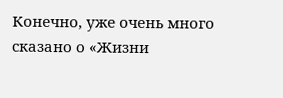Конечно, уже очень много сказано о «Жизни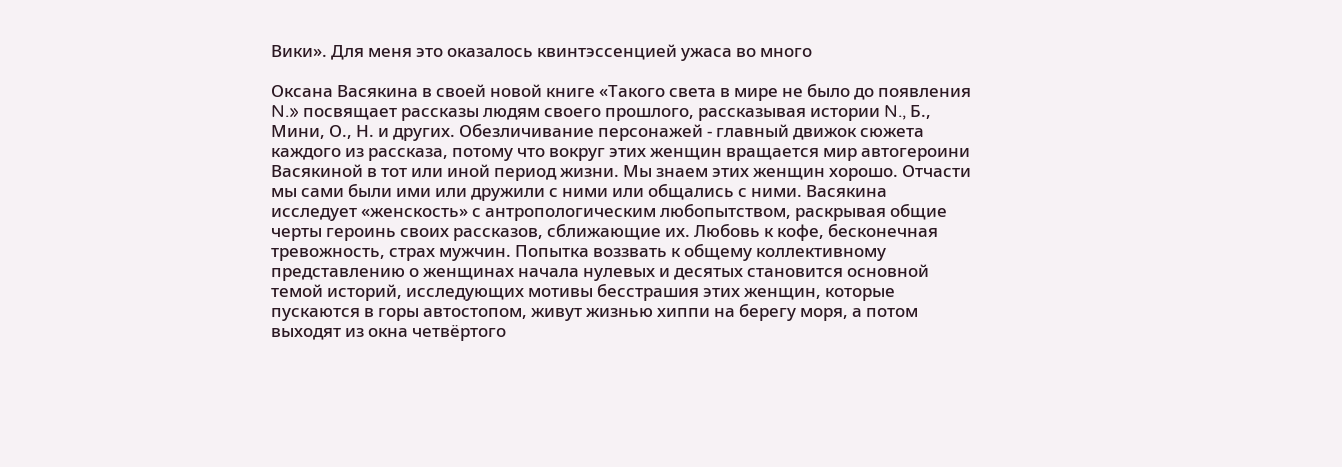Вики». Для меня это оказалось квинтэссенцией ужаса во много

Оксана Васякина в своей новой книге «Такого света в мире не было до появления N.» посвящает рассказы людям своего прошлого, рассказывая истории N., Б., Мини, О., Н. и других. Обезличивание персонажей - главный движок сюжета каждого из рассказа, потому что вокруг этих женщин вращается мир автогероини Васякиной в тот или иной период жизни. Мы знаем этих женщин хорошо. Отчасти мы сами были ими или дружили с ними или общались с ними. Васякина исследует «женскость» с антропологическим любопытством, раскрывая общие черты героинь своих рассказов, сближающие их. Любовь к кофе, бесконечная тревожность, страх мужчин. Попытка воззвать к общему коллективному представлению о женщинах начала нулевых и десятых становится основной темой историй, исследующих мотивы бесстрашия этих женщин, которые пускаются в горы автостопом, живут жизнью хиппи на берегу моря, а потом выходят из окна четвёртого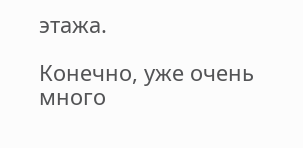этажа.

Конечно, уже очень много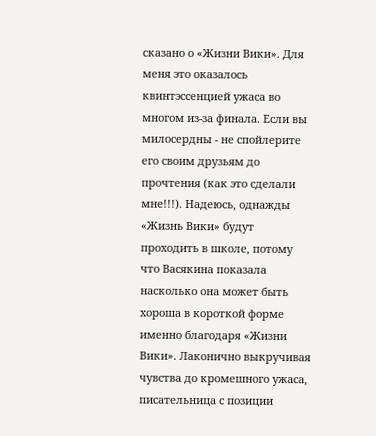сказано о «Жизни Вики». Для меня это оказалось квинтэссенцией ужаса во многом из-за финала. Если вы милосердны - не спойлерите его своим друзьям до прочтения (как это сделали мне!!!). Надеюсь, однажды «Жизнь Вики» будут проходить в школе, потому что Васякина показала насколько она может быть хороша в короткой форме именно благодаря «Жизни Вики». Лаконично выкручивая чувства до кромешного ужаса, писательница с позиции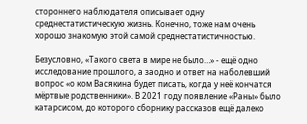стороннего наблюдателя описывает одну среднестатистическую жизнь. Конечно, тоже нам очень хорошо знакомую этой самой среднестатистичностью.

Безусловно, «Такого света в мире не было…» - ещё одно исследование прошлого, а заодно и ответ на наболевший вопрос «о ком Васякина будет писать, когда у неё кончатся мёртвые родственники». В 2021 году появление «Раны» было катарсисом, до которого сборнику рассказов ещё далеко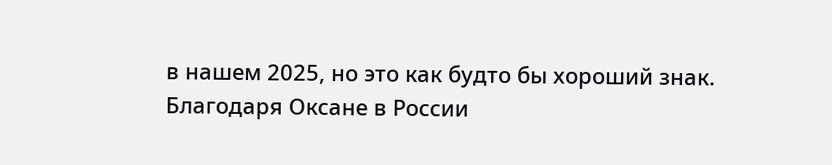в нашем 2025, но это как будто бы хороший знак. Благодаря Оксане в России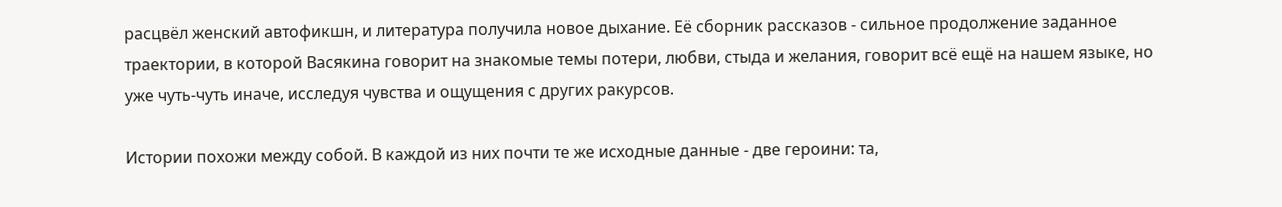расцвёл женский автофикшн, и литература получила новое дыхание. Её сборник рассказов - сильное продолжение заданное траектории, в которой Васякина говорит на знакомые темы потери, любви, стыда и желания, говорит всё ещё на нашем языке, но уже чуть-чуть иначе, исследуя чувства и ощущения с других ракурсов.

Истории похожи между собой. В каждой из них почти те же исходные данные - две героини: та,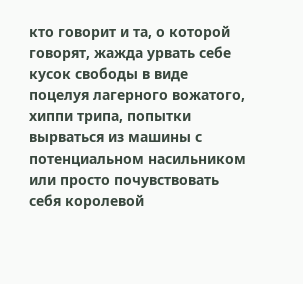кто говорит и та, о которой говорят, жажда урвать себе кусок свободы в виде поцелуя лагерного вожатого, хиппи трипа, попытки вырваться из машины с потенциальном насильником или просто почувствовать себя королевой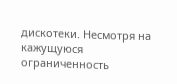дискотеки. Несмотря на кажущуюся ограниченность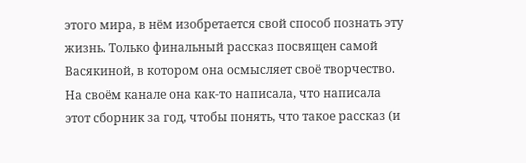этого мира, в нём изобретается свой способ познать эту жизнь. Только финальный рассказ посвящен самой Васякиной, в котором она осмысляет своё творчество. На своём канале она как-то написала, что написала этот сборник за год, чтобы понять, что такое рассказ (и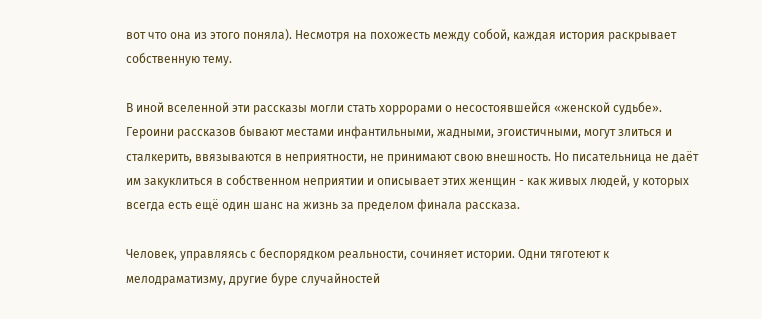вот что она из этого поняла). Несмотря на похожесть между собой, каждая история раскрывает собственную тему.

В иной вселенной эти рассказы могли стать хоррорами о несостоявшейся «женской судьбе». Героини рассказов бывают местами инфантильными, жадными, эгоистичными, могут злиться и сталкерить, ввязываются в неприятности, не принимают свою внешность. Но писательница не даёт им закуклиться в собственном неприятии и описывает этих женщин - как живых людей, у которых всегда есть ещё один шанс на жизнь за пределом финала рассказа.

Человек, управляясь с беспорядком реальности, сочиняет истории. Одни тяготеют к мелодраматизму, другие буре случайностей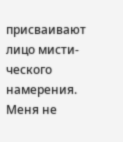присваивают лицо мисти-ческого намерения. Меня не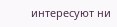интересуют ни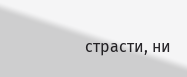страсти, ни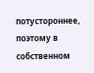потустороннее, поэтому в собственном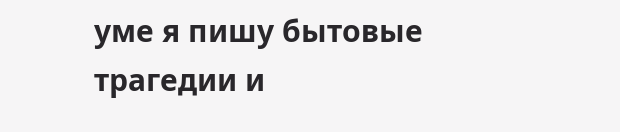уме я пишу бытовые трагедии и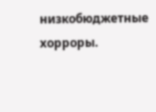низкобюджетные хорроры.